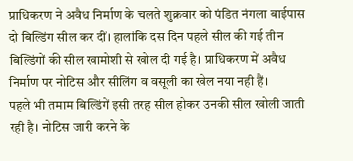प्राधिकरण ने अवैध निर्माण के चलते शुक्रवार को पंडित नंगला बाईपास दो बिल्डिंग सील कर दीं। हालांकि दस दिन पहले सील की गई तीन बिल्डिंगों की सील खामोशी से खोल दी गई है। प्राधिकरण में अवैध निर्माण पर नोटिस और सीलिंग व वसूली का खेल नया नही हैं।
पहले भी तमाम बिल्डिंगें इसी तरह सील होकर उनकी सील खोली जाती रही है। नोटिस जारी करने के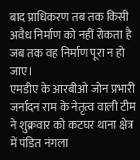बाद प्राधिकरण तब तक किसी अवैध निर्माण को नहीं रोकता है जब तक वह निर्माण पूरा न हो जाए।
एमडीए के आरबीओ जोन प्रभारी जर्नादन राम के नेतृत्व वाली टीम ने शुक्रवार को कटघर थाना क्षेत्र में पंडित नंगला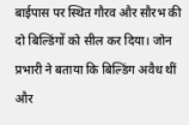बाईपास पर स्थित गौरव और सौरभ की दो बिल्डिंगों को सील कर दिया। जोन प्रभारी ने बताया कि बिल्डिंग अवैध थीं और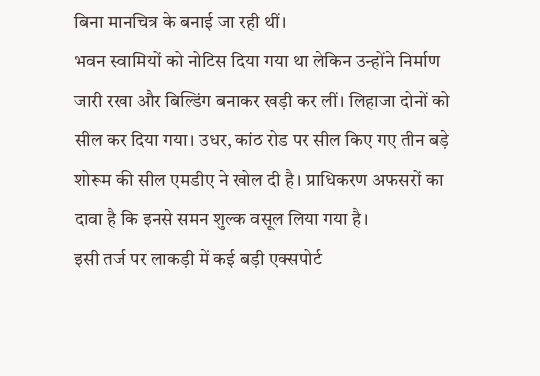बिना मानचित्र के बनाई जा रही थीं।
भवन स्वामियों को नोटिस दिया गया था लेकिन उन्होंने निर्माण जारी रखा और बिल्डिंग बनाकर खड़ी कर लीं। लिहाजा दोनों को सील कर दिया गया। उधर, कांठ रोड पर सील किए गए तीन बड़े शोरूम की सील एमडीए ने खोल दी है। प्राधिकरण अफसरों का दावा है कि इनसे समन शुल्क वसूल लिया गया है।
इसी तर्ज पर लाकड़ी में कई बड़ी एक्सपोर्ट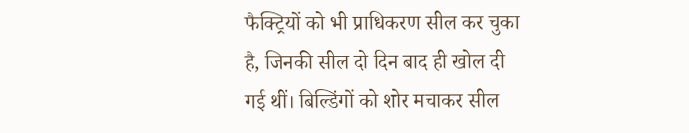फैक्ट्रियों को भी प्राधिकरण सील कर चुका है, जिनकी सील दो दिन बाद ही खोल दी गई थीं। बिल्डिंगों को शोर मचाकर सील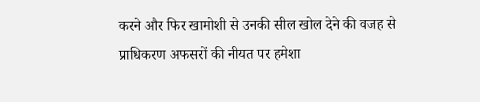करने और फिर खामोशी से उनकी सील खोल देने की वजह से प्राधिकरण अफसरों की नीयत पर हमेशा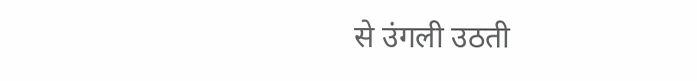से उंगली उठती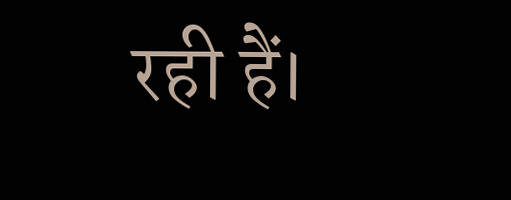रही हैं।